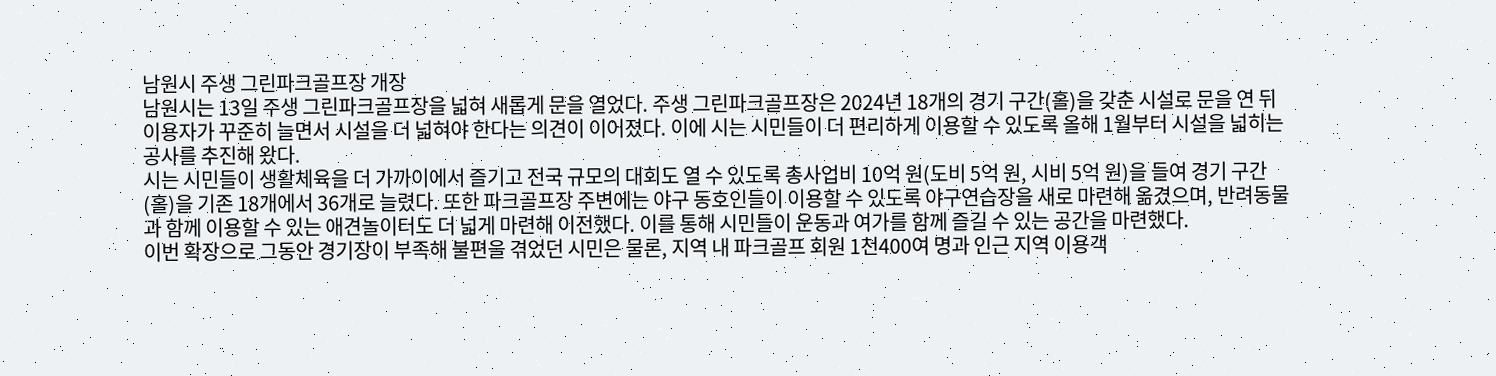남원시 주생 그린파크골프장 개장
남원시는 13일 주생 그린파크골프장을 넓혀 새롭게 문을 열었다. 주생 그린파크골프장은 2024년 18개의 경기 구간(홀)을 갖춘 시설로 문을 연 뒤 이용자가 꾸준히 늘면서 시설을 더 넓혀야 한다는 의견이 이어졌다. 이에 시는 시민들이 더 편리하게 이용할 수 있도록 올해 1월부터 시설을 넓히는 공사를 추진해 왔다.
시는 시민들이 생활체육을 더 가까이에서 즐기고 전국 규모의 대회도 열 수 있도록 총사업비 10억 원(도비 5억 원, 시비 5억 원)을 들여 경기 구간(홀)을 기존 18개에서 36개로 늘렸다. 또한 파크골프장 주변에는 야구 동호인들이 이용할 수 있도록 야구연습장을 새로 마련해 옮겼으며, 반려동물과 함께 이용할 수 있는 애견놀이터도 더 넓게 마련해 이전했다. 이를 통해 시민들이 운동과 여가를 함께 즐길 수 있는 공간을 마련했다.
이번 확장으로 그동안 경기장이 부족해 불편을 겪었던 시민은 물론, 지역 내 파크골프 회원 1천400여 명과 인근 지역 이용객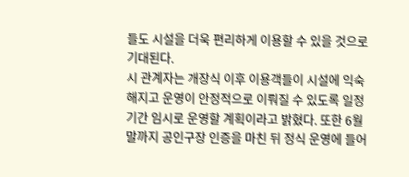들도 시설을 더욱 편리하게 이용할 수 있을 것으로 기대된다.
시 관계자는 개장식 이후 이용객들이 시설에 익숙해지고 운영이 안정적으로 이뤄질 수 있도록 일정 기간 임시로 운영할 계획이라고 밝혔다. 또한 6월 말까지 공인구장 인증을 마친 뒤 정식 운영에 들어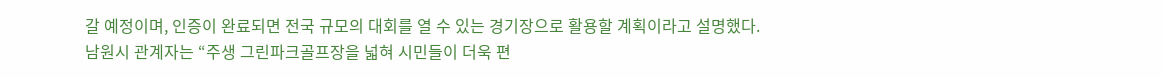갈 예정이며, 인증이 완료되면 전국 규모의 대회를 열 수 있는 경기장으로 활용할 계획이라고 설명했다.
남원시 관계자는 “주생 그린파크골프장을 넓혀 시민들이 더욱 편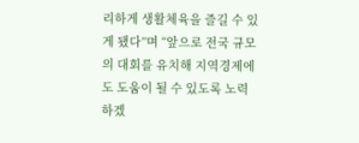리하게 생활체육을 즐길 수 있게 됐다”며 “앞으로 전국 규모의 대회를 유치해 지역경제에도 도움이 될 수 있도록 노력하겠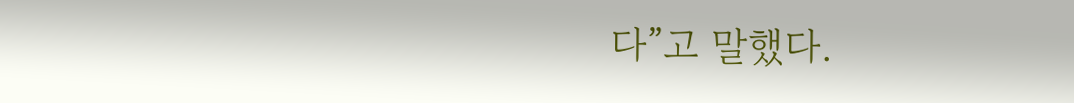다”고 말했다.